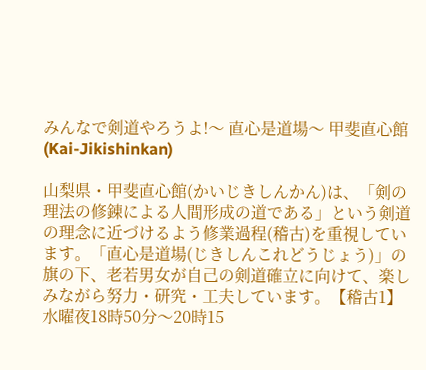みんなで剣道やろうよ!〜 直心是道場〜 甲斐直心館(Kai-Jikishinkan)

山梨県・甲斐直心館(かいじきしんかん)は、「剣の理法の修錬による人間形成の道である」という剣道の理念に近づけるよう修業過程(稽古)を重視しています。「直心是道場(じきしんこれどうじょう)」の旗の下、老若男女が自己の剣道確立に向けて、楽しみながら努力・研究・工夫しています。【稽古1】水曜夜18時50分〜20時15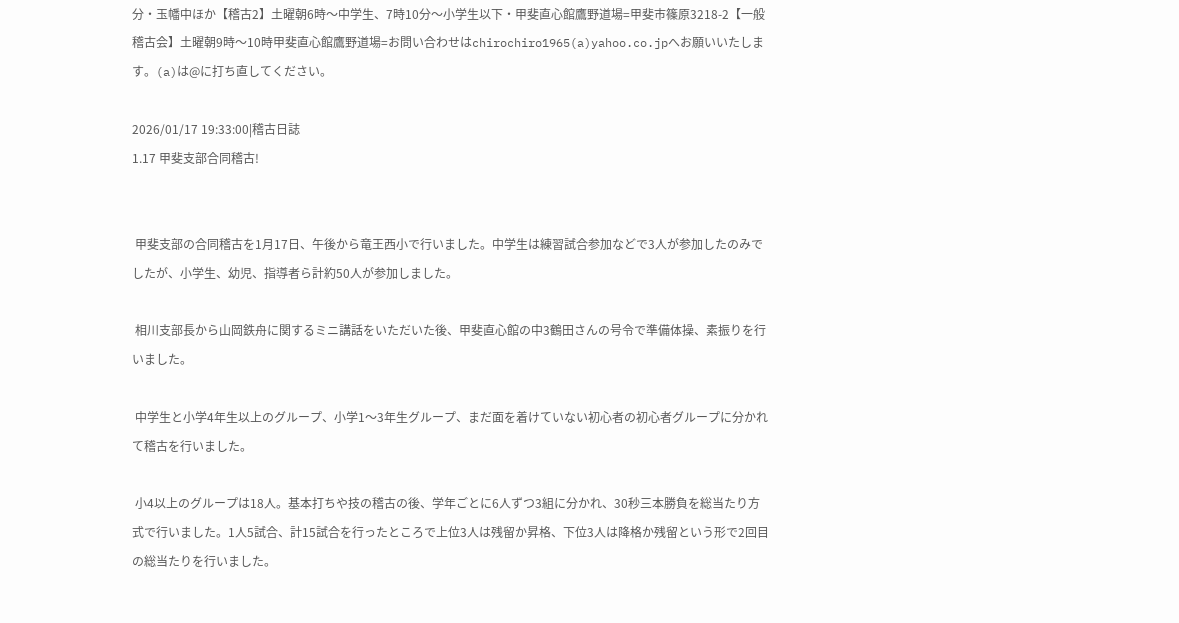分・玉幡中ほか【稽古2】土曜朝6時〜中学生、7時10分〜小学生以下・甲斐直心館鷹野道場=甲斐市篠原3218-2【一般稽古会】土曜朝9時〜10時甲斐直心館鷹野道場=お問い合わせはchirochiro1965(a)yahoo.co.jpへお願いいたします。(a)は@に打ち直してください。

2026/01/17 19:33:00|稽古日誌
1.17 甲斐支部合同稽古!


 甲斐支部の合同稽古を1月17日、午後から竜王西小で行いました。中学生は練習試合参加などで3人が参加したのみでしたが、小学生、幼児、指導者ら計約50人が参加しました。

 相川支部長から山岡鉄舟に関するミニ講話をいただいた後、甲斐直心館の中3鶴田さんの号令で準備体操、素振りを行いました。

 中学生と小学4年生以上のグループ、小学1〜3年生グループ、まだ面を着けていない初心者の初心者グループに分かれて稽古を行いました。

 小4以上のグループは18人。基本打ちや技の稽古の後、学年ごとに6人ずつ3組に分かれ、30秒三本勝負を総当たり方式で行いました。1人5試合、計15試合を行ったところで上位3人は残留か昇格、下位3人は降格か残留という形で2回目の総当たりを行いました。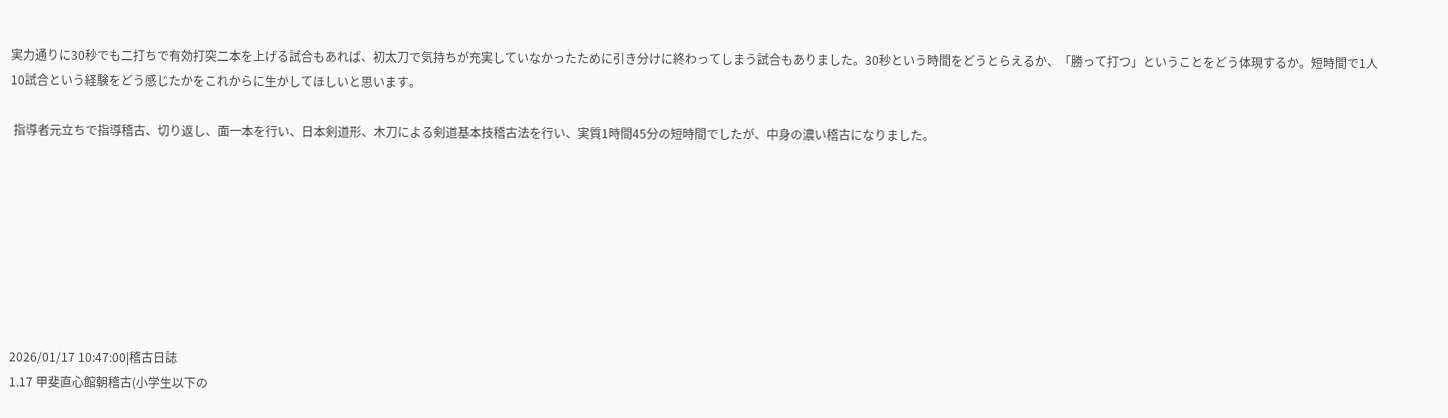実力通りに30秒でも二打ちで有効打突二本を上げる試合もあれば、初太刀で気持ちが充実していなかったために引き分けに終わってしまう試合もありました。30秒という時間をどうとらえるか、「勝って打つ」ということをどう体現するか。短時間で1人10試合という経験をどう感じたかをこれからに生かしてほしいと思います。

 指導者元立ちで指導稽古、切り返し、面一本を行い、日本剣道形、木刀による剣道基本技稽古法を行い、実質1時間45分の短時間でしたが、中身の濃い稽古になりました。








2026/01/17 10:47:00|稽古日誌
1.17 甲斐直心館朝稽古(小学生以下の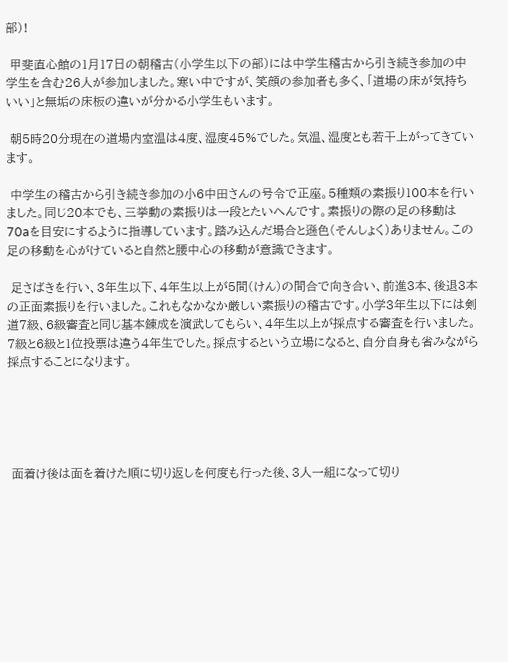部)!

 甲斐直心館の1月17日の朝稽古(小学生以下の部)には中学生稽古から引き続き参加の中学生を含む26人が参加しました。寒い中ですが、笑顔の参加者も多く、「道場の床が気持ちいい」と無垢の床板の違いが分かる小学生もいます。

 朝5時20分現在の道場内室温は4度、湿度45%でした。気温、湿度とも若干上がってきています。

 中学生の稽古から引き続き参加の小6中田さんの号令で正座。5種類の素振り100本を行いました。同じ20本でも、三挙動の素振りは一段とたいへんです。素振りの際の足の移動は70aを目安にするように指導しています。踏み込んだ場合と遜色(そんしょく)ありません。この足の移動を心がけていると自然と腰中心の移動が意識できます。

 足さばきを行い、3年生以下、4年生以上が5間(けん)の間合で向き合い、前進3本、後退3本の正面素振りを行いました。これもなかなか厳しい素振りの稽古です。小学3年生以下には剣道7級、6級審査と同じ基本錬成を演武してもらい、4年生以上が採点する審査を行いました。7級と6級と1位投票は違う4年生でした。採点するという立場になると、自分自身も省みながら採点することになります。





 面着け後は面を着けた順に切り返しを何度も行った後、3人一組になって切り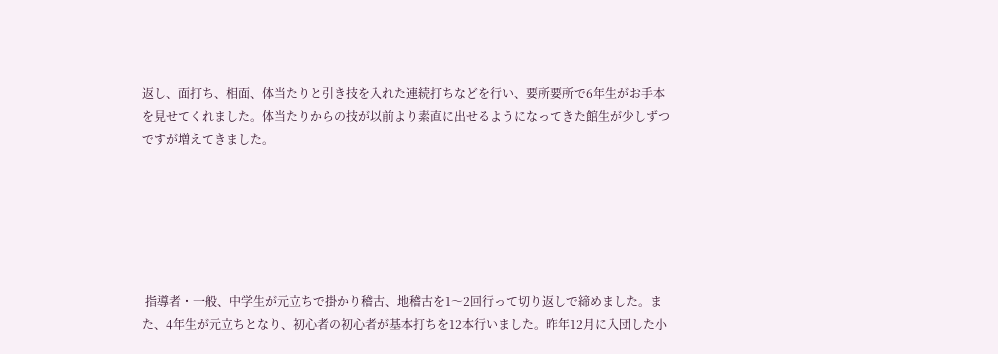返し、面打ち、相面、体当たりと引き技を入れた連続打ちなどを行い、要所要所で6年生がお手本を見せてくれました。体当たりからの技が以前より素直に出せるようになってきた館生が少しずつですが増えてきました。






 指導者・一般、中学生が元立ちで掛かり稽古、地稽古を1〜2回行って切り返しで締めました。また、4年生が元立ちとなり、初心者の初心者が基本打ちを12本行いました。昨年12月に入団した小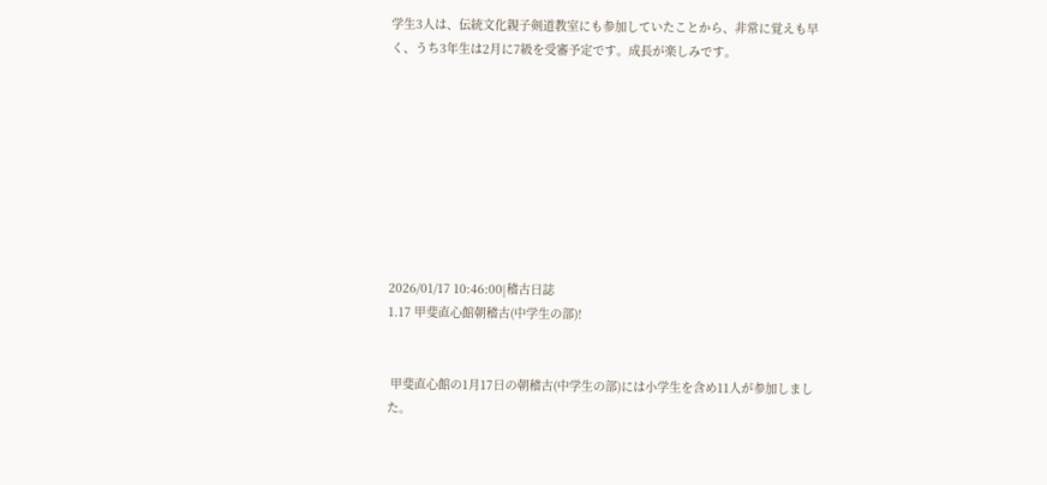学生3人は、伝統文化親子剣道教室にも参加していたことから、非常に覚えも早く、うち3年生は2月に7級を受審予定です。成長が楽しみです。









2026/01/17 10:46:00|稽古日誌
1.17 甲斐直心館朝稽古(中学生の部)!


 甲斐直心館の1月17日の朝稽古(中学生の部)には小学生を含め11人が参加しました。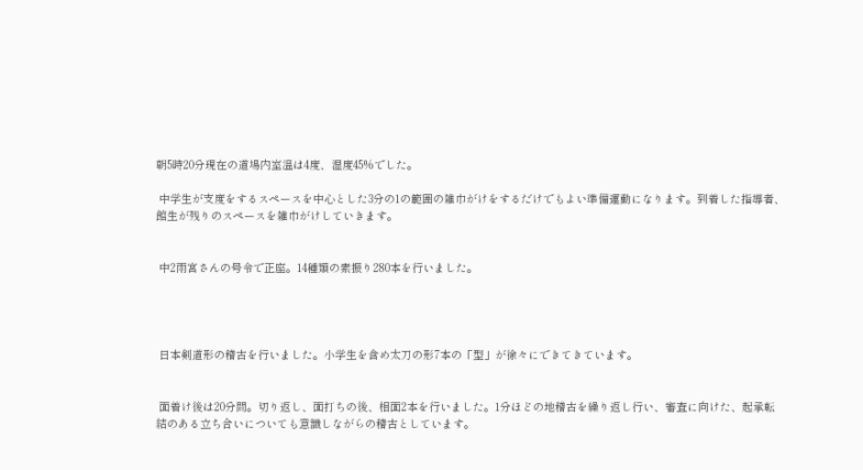朝5時20分現在の道場内室温は4度、湿度45%でした。

 中学生が支度をするスペースを中心とした3分の1の範囲の雑巾がけをするだけでもよい準備運動になります。到着した指導者、館生が残りのスペースを雑巾がけしていきます。


 中2雨宮さんの号令で正座。14種類の素振り280本を行いました。




 日本剣道形の稽古を行いました。小学生を含め太刀の形7本の「型」が徐々にできてきています。


 面着け後は20分間。切り返し、面打ちの後、相面2本を行いました。1分ほどの地稽古を繰り返し行い、審査に向けた、起承転結のある立ち合いについても意識しながらの稽古としています。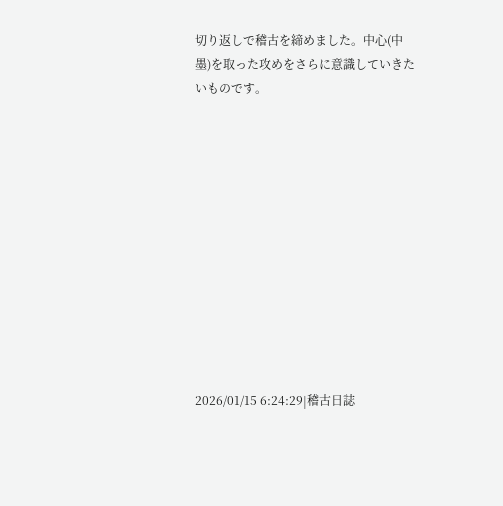切り返しで稽古を締めました。中心(中墨)を取った攻めをさらに意識していきたいものです。












2026/01/15 6:24:29|稽古日誌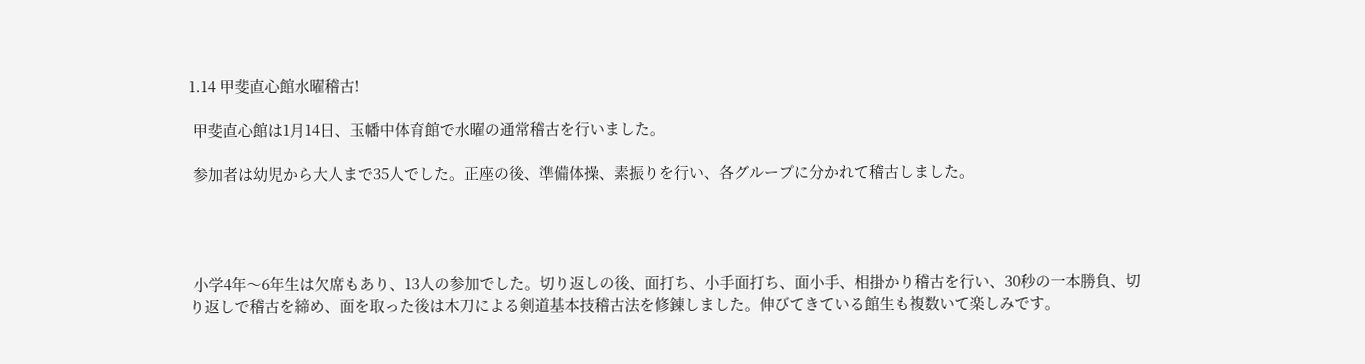1.14 甲斐直心館水曜稽古!

 甲斐直心館は1月14日、玉幡中体育館で水曜の通常稽古を行いました。

 参加者は幼児から大人まで35人でした。正座の後、準備体操、素振りを行い、各グループに分かれて稽古しました。




 小学4年〜6年生は欠席もあり、13人の参加でした。切り返しの後、面打ち、小手面打ち、面小手、相掛かり稽古を行い、30秒の一本勝負、切り返しで稽古を締め、面を取った後は木刀による剣道基本技稽古法を修錬しました。伸びてきている館生も複数いて楽しみです。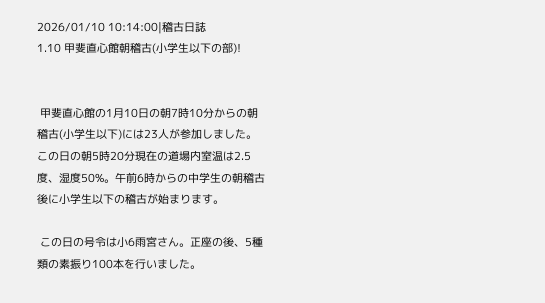2026/01/10 10:14:00|稽古日誌
1.10 甲斐直心館朝稽古(小学生以下の部)!


 甲斐直心館の1月10日の朝7時10分からの朝稽古(小学生以下)には23人が参加しました。この日の朝5時20分現在の道場内室温は2.5度、湿度50%。午前6時からの中学生の朝稽古後に小学生以下の稽古が始まります。

 この日の号令は小6雨宮さん。正座の後、5種類の素振り100本を行いました。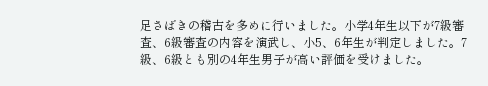足さばきの稽古を多めに行いました。小学4年生以下が7級審査、6級審査の内容を演武し、小5、6年生が判定しました。7級、6級とも別の4年生男子が高い評価を受けました。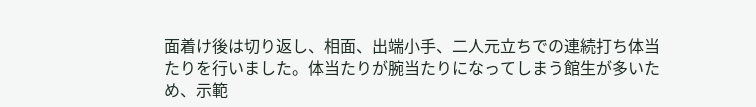面着け後は切り返し、相面、出端小手、二人元立ちでの連続打ち体当たりを行いました。体当たりが腕当たりになってしまう館生が多いため、示範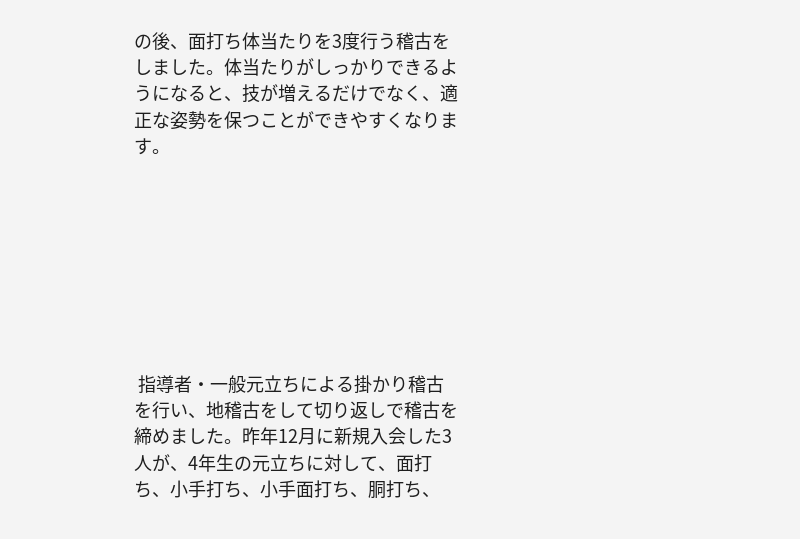の後、面打ち体当たりを3度行う稽古をしました。体当たりがしっかりできるようになると、技が増えるだけでなく、適正な姿勢を保つことができやすくなります。








 指導者・一般元立ちによる掛かり稽古を行い、地稽古をして切り返しで稽古を締めました。昨年12月に新規入会した3人が、4年生の元立ちに対して、面打ち、小手打ち、小手面打ち、胴打ち、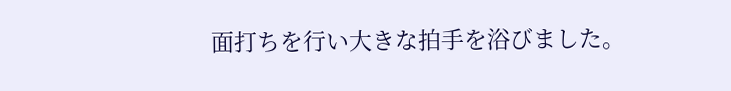面打ちを行い大きな拍手を浴びました。